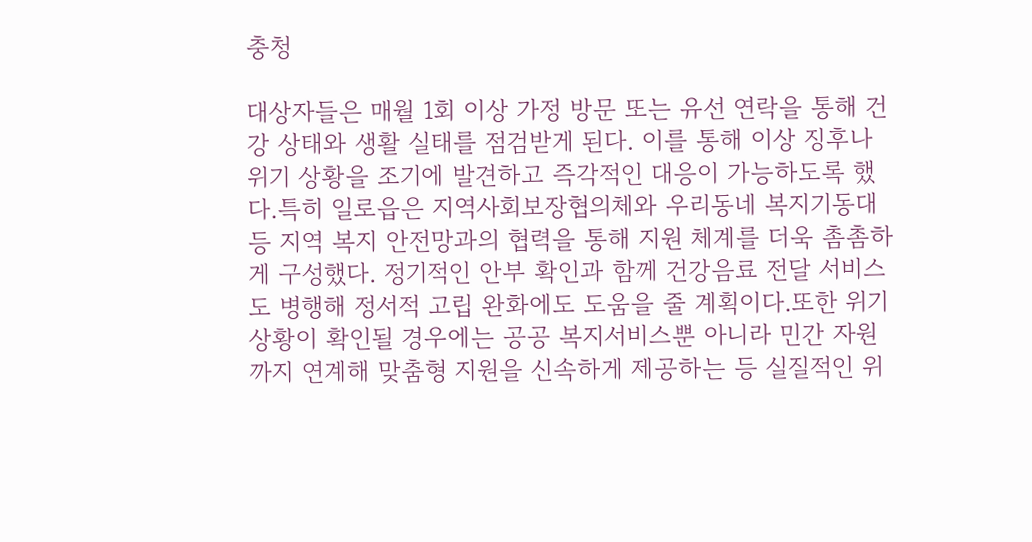충청

대상자들은 매월 1회 이상 가정 방문 또는 유선 연락을 통해 건강 상태와 생활 실태를 점검받게 된다. 이를 통해 이상 징후나 위기 상황을 조기에 발견하고 즉각적인 대응이 가능하도록 했다.특히 일로읍은 지역사회보장협의체와 우리동네 복지기동대 등 지역 복지 안전망과의 협력을 통해 지원 체계를 더욱 촘촘하게 구성했다. 정기적인 안부 확인과 함께 건강음료 전달 서비스도 병행해 정서적 고립 완화에도 도움을 줄 계획이다.또한 위기 상황이 확인될 경우에는 공공 복지서비스뿐 아니라 민간 자원까지 연계해 맞춤형 지원을 신속하게 제공하는 등 실질적인 위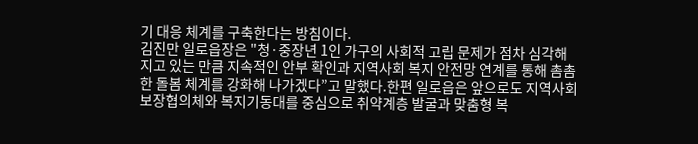기 대응 체계를 구축한다는 방침이다.
김진만 일로읍장은 "청·중장년 1인 가구의 사회적 고립 문제가 점차 심각해지고 있는 만큼 지속적인 안부 확인과 지역사회 복지 안전망 연계를 통해 촘촘한 돌봄 체계를 강화해 나가겠다”고 말했다.한편 일로읍은 앞으로도 지역사회보장협의체와 복지기동대를 중심으로 취약계층 발굴과 맞춤형 복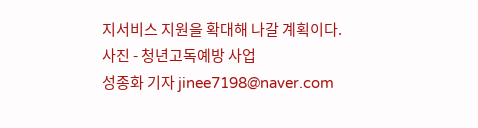지서비스 지원을 확대해 나갈 계획이다.
사진 - 청년고독예방 사업
성종화 기자 jinee7198@naver.com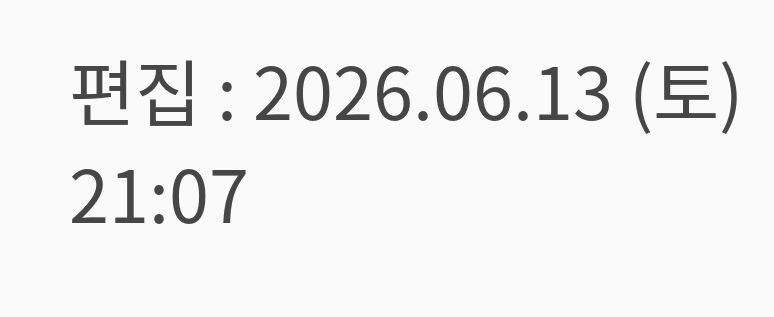편집 : 2026.06.13 (토) 21:07